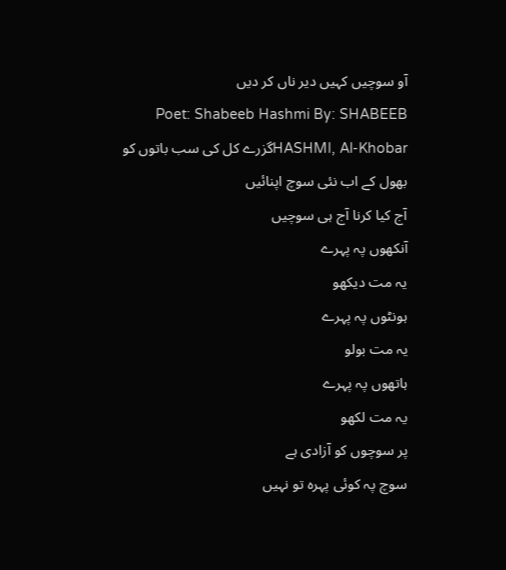آو سوچیں کہیں دیر ناں کر دیں
Poet: Shabeeb Hashmi By: SHABEEB HASHMI, Al-Khobarگزرے کل کی سب باتوں کو
بھول کے اب نئی سوچ اپنائیں
آج کیا کرنا آج ہی سوچیں
آنکھوں پہ پہرے
یہ مت دیکھو
ہونٹوں پہ پہرے
یہ مت بولو
ہاتھوں پہ پہرے
یہ مت لکھو
پر سوچوں کو آزادی ہے
سوچ پہ کوئی پہرہ تو نہیں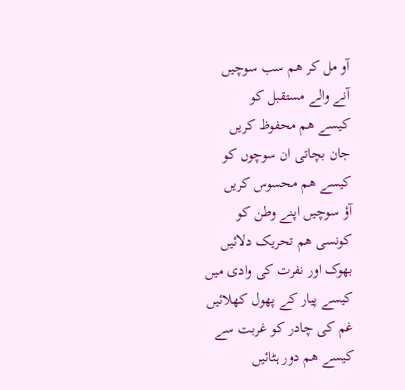آو مل کر ھم سب سوچیں
آنے والے مستقبل کو
کیسے ھم محفوظ کریں
جان بچاتی ان سوچوں کو
کیسے ھم محسوس کریں
آؤ سوچیں اپنے وطن کو
کونسی ھم تحریک دلائیں
بھوک اور نفرت کی وادی میں
کیسے پیار کے پھول کھلائیں
غم کی چادر کو غربت سے
کیسے ھم دور ہٹائیں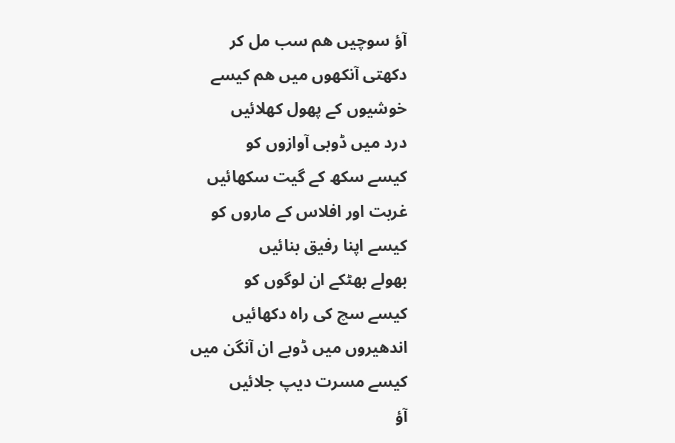آؤ سوچیں ھم سب مل کر
دکھتی آنکھوں میں ھم کیسے
خوشیوں کے پھول کھلائیں
درد میں ڈوبی آوازوں کو
کیسے سکھ کے گیت سکھائیں
غربت اور افلاس کے ماروں کو
کیسے اپنا رفیق بنائیں
بھولے بھٹکے ان لوگوں کو
کیسے سچ کی راہ دکھائیں
اندھیروں میں ڈوبے ان آنگن میں
کیسے مسرت دیپ جلائیں
آؤ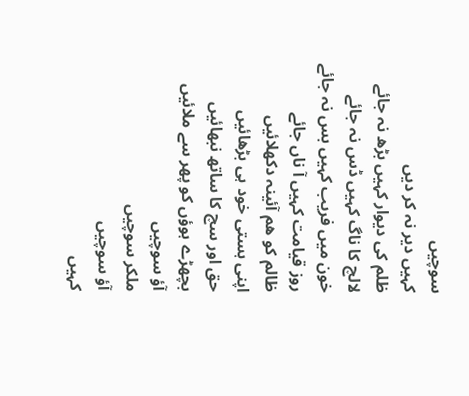سوچیں
کہیں دیر نہ کر دیں
ظلم کی دیوار کہیں بڑھ نہ جائے
لالچ کا ناگ کہیں ڈس نہ جائے
خون میں فریب کہیں بس نہ جائے
روز قیامت کہیں آ ناں جائے
ظالم کو ھم آئینہ دکھلائیں
اپنی ہستی خود ہی بڑھائیں
حق اور سچ کا ساتھ نبھائیں
بچھڑے ہوؤں کو پھر سے ملائیں
آؤ سوچیں
ملکر سوچیں
آؤ سوچیں
کہیں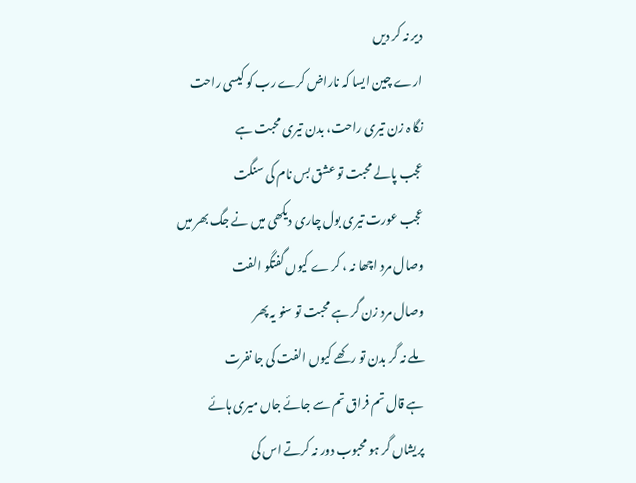دیر نہ کر دیں
ارے چین ایسا کہ ناراض کرے رب کو کیسی راحت
نگا ہ زن تیری راحت، بدن تیری محبت ہے
عجب پالے محبت تو عشق بس نام کی سنگت
عجب عورت تیری بول چاری دیکھی میں نے جگ بھر میں
وصال مرد اچھا نہ ، کر ے کیوں گفتگو الفت
وصال مرد زن گر ہے محبت تو سنو یہ پھر
ملے نہ گر بدن تو رکھے کیوں الفت کی جا نفرت
ہے قال تم فراق تم سے جائے جاں میری ہائے
پریشاں گر ہو محبوب دور نہ کرتے اس کی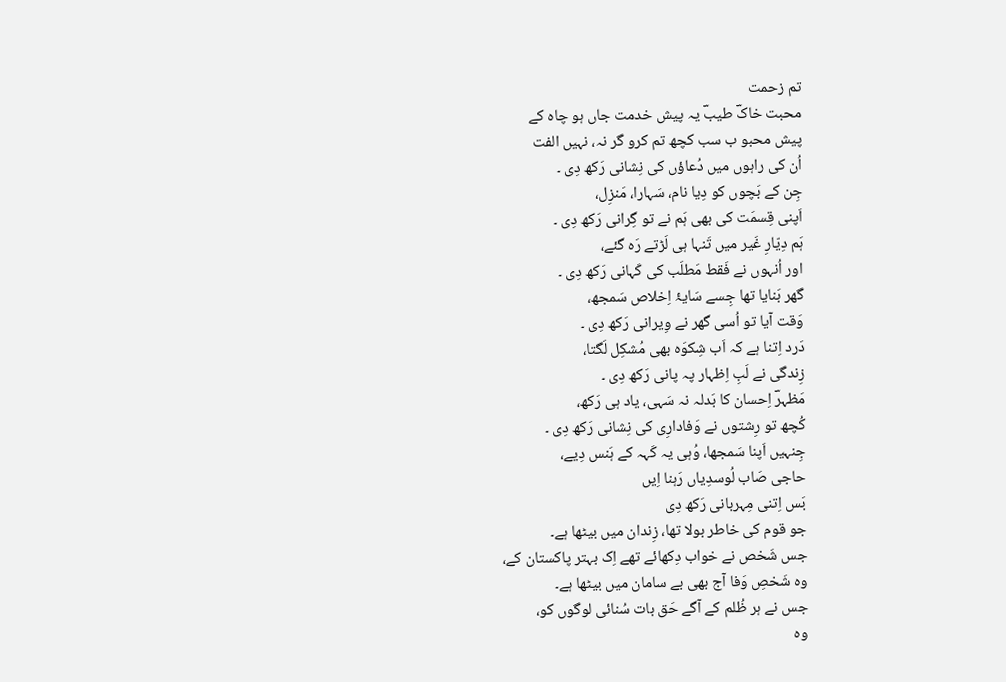تم زحمت
محبت خاکؔ طیبؔ یہ پیش خدمت جاں ہو چاہ کے
پیش محبو ب سب کچھ تم کرو گر نہ، نہیں الفت
اُن کی راہوں میں دُعاؤں کی نِشانی رَکھ دِی ۔
جِن کے بَچوں کو دِیا نام، سَہارا، مَنزِل،
اَپنی قِسمَت کی بھی ہَم نے تو گِرانی رَکھ دِی ۔
ہَم دِیّارِ غَیر میں تَنہا ہی لَڑتے رَہ گئے،
اور اُنہوں نے فَقط مَطلَب کی کَہانی رَکھ دِی ۔
گھر بَنایا تھا جِسے سَایۂ اِخلاص سَمجھ،
وَقت آیا تو اُسی گھر نے وِیرانی رَکھ دِی ۔
دَرد اِتنا ہے کہ اَب شِکوَہ بھی مُشکِل لَگتا،
زِندگی نے لَبِ اِظہار پہ پانی رَکھ دِی ۔
مَظہرؔ اِحسان کا بَدلہ نہ سَہی، یاد ہی رَکھ،
کُچھ تو رِشتوں نے وَفادارِی کی نِشانی رَکھ دِی ۔
جِنہیں اَپنا سَمجھا، وُہی یہ کَہہ کے ہَنس دِیے،
حاجی صَاب لُوسدِیاں رَہنا اِیں
بَس اِتنی مِہربانی رَکھ دِی
جو قوم کی خاطر بولا تھا، زِندان میں بیٹھا ہے۔
جس شَخص نے خواب دِکھائے تھے اِک بہتر پاکستان کے،
وہ شَخصِ وَفا آج بھی بے سامان میں بیٹھا ہے۔
جس نے ہر ظُلم کے آگے حَق بات سُنائی لوگوں کو،
وہ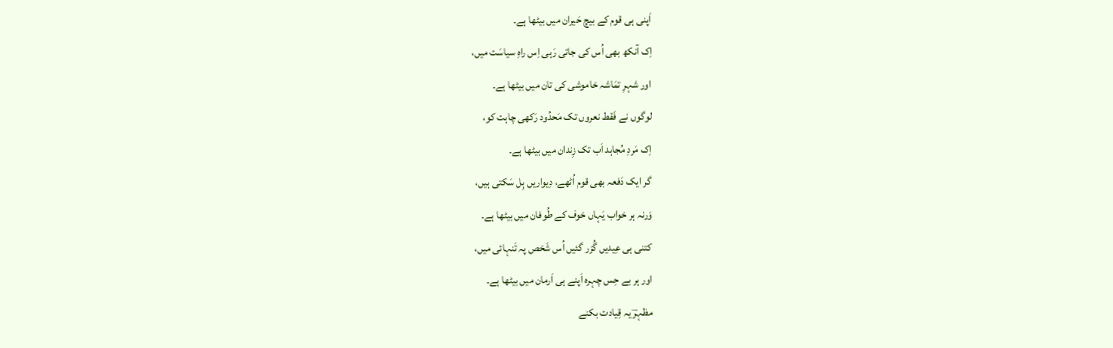اَپنی ہی قوم کے بیچ حَیران میں بیٹھا ہے۔
اِک آنکھ بھی اُس کی جاتی رَہی اِس راہِ سیاسَت میں،
اور شہرِ تمَاشہ خاموشی کی تان میں بیٹھا ہے۔
لوگوں نے فَقط نعروں تک مَحدُود رَکھی چاہت کو،
اِک مَردِ مُجاہد اَب تک زِندان میں بیٹھا ہے۔
گر ایک دَفعہ بھی قوم اُٹھے، دِیواریں ہِل سَکتی ہیں،
وَرنہ ہر خواب یَہاں خوف کے طُوفان میں بیٹھا ہے۔
کتنی ہی عِیدیں گُزر گئیں اُس شَخص پہ تَنہائی میں،
اور ہر بے حِس چہرہ اَپنے ہی اَرمان میں بیٹھا ہے۔
مظہرؔ یہ قِیادت بکنے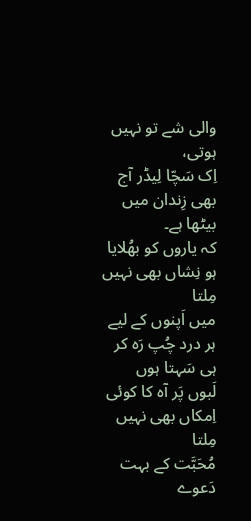والی شے تو نہیں ہوتی،
اِک سَچّا لِیڈر آج بھی زِندان میں بیٹھا ہے۔
کہ یاروں کو بھُلایا ہو نِشاں بھی نہیں مِلتا
میں اَپنوں کے لیے ہر درد چُپ رَہ کر ہی سَہتا ہوں
لَبوں پَر آہ کا کوئی اِمکاں بھی نہیں مِلتا
مُحَبَّت کے بہت دَعوے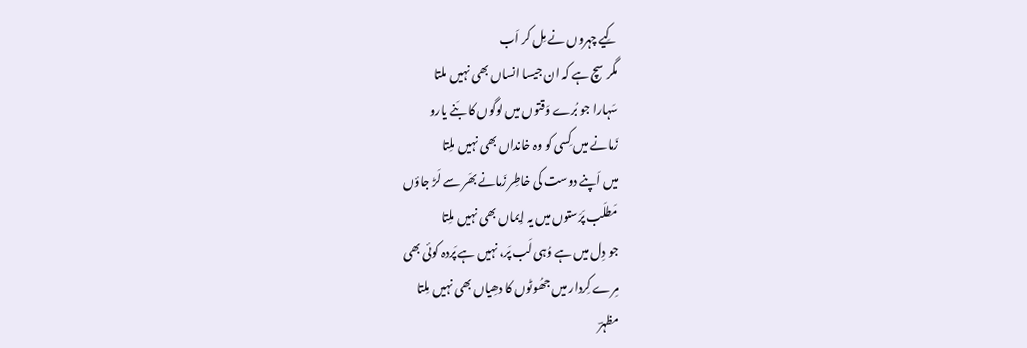کِیے چہروں نے مِل کر اَب
مگر سچ ہے کہ ان جیسا انساں بھی نہیں ملتا
سَہارا جو بُرے وَقتوں میں لوگوں کا بَنے یارو
زَمانے میں کِسی کو وہ خانداں بھی نہیں ملِتا
میں اَپنے دوست کی خاطِر زَمانے بھَر سے لَڑ جاؤں
مَطلَب پَرَستوں میں یہ اِیماں بھی نہیں ملِتا
جو دِل میں ہے وُہی لَب پَر، نہیں ہے پَردہ کوئی بھی
مِرے کِردار میں جھُوٹوں کا دھِیاں بھی نہیں مِلتا
مظہرؔ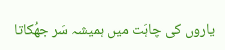یاروں کی چاہَت میں ہمیشہ سَر جھُکاتا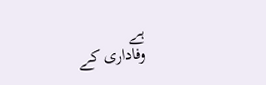ہے
وفاداری کے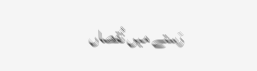رَستے میں نُقصاں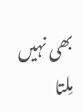بھی نہیں مِلتا